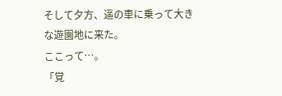そして夕方、遥の車に乗って大きな遊園地に来た。
ここって…。
「覚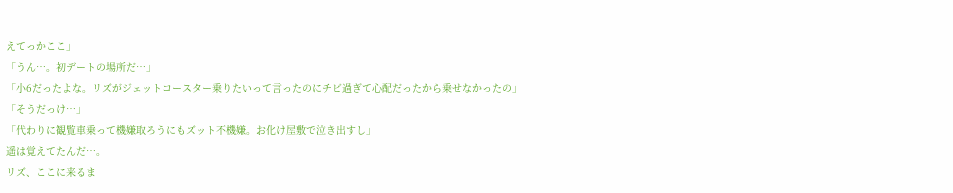えてっかここ」
「うん…。初デートの場所だ…」
「小6だったよな。リズがジェットコースター乗りたいって言ったのにチビ過ぎて心配だったから乗せなかったの」
「そうだっけ…」
「代わりに観覧車乗って機嫌取ろうにもズット不機嫌。お化け屋敷で泣き出すし」
遥は覚えてたんだ…。
リズ、ここに来るま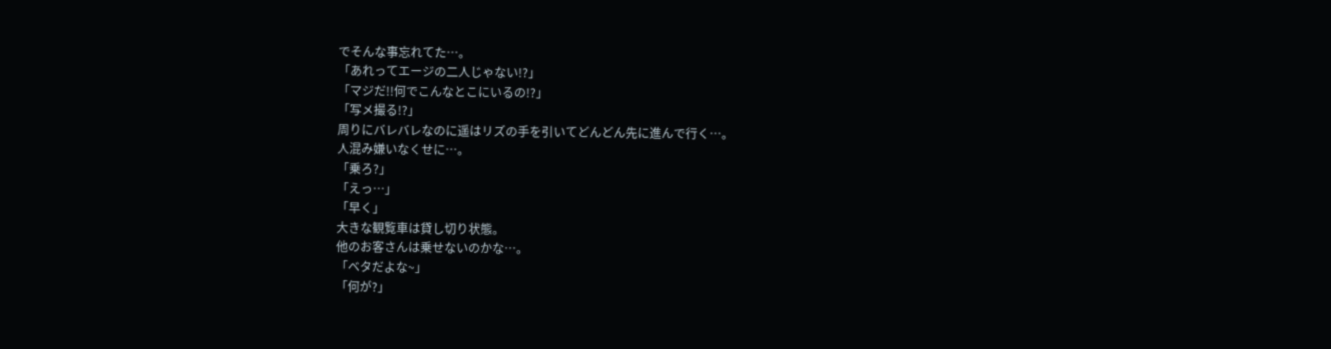でそんな事忘れてた…。
「あれってエージの二人じゃない!?」
「マジだ!!何でこんなとこにいるの!?」
「写メ撮る!?」
周りにバレバレなのに遥はリズの手を引いてどんどん先に進んで行く…。
人混み嫌いなくせに…。
「乗ろ?」
「えっ…」
「早く」
大きな観覧車は貸し切り状態。
他のお客さんは乗せないのかな…。
「ベタだよな~」
「何が?」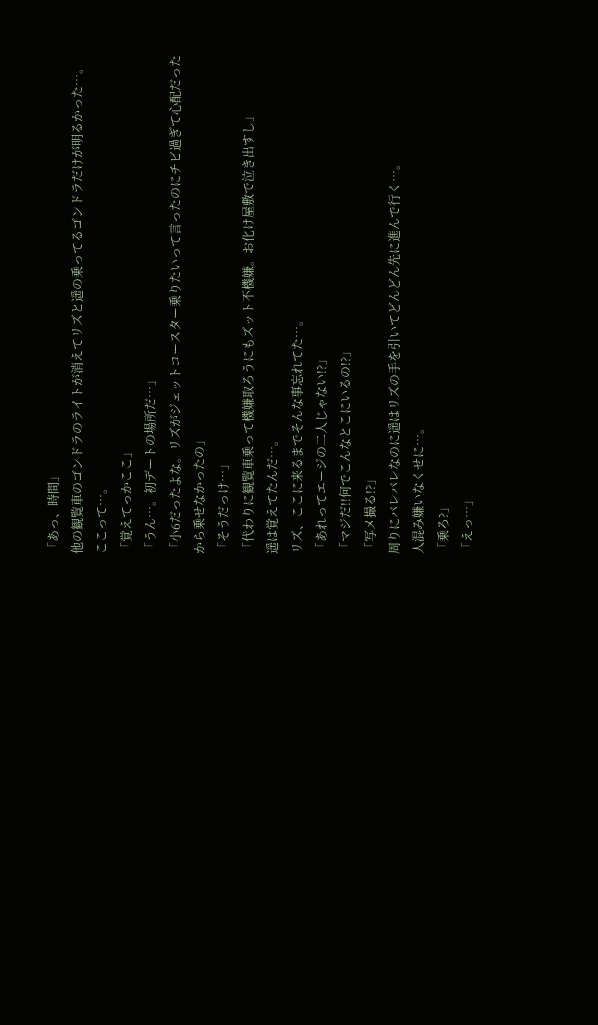「あっ、時間」
他の観覧車のゴンドラのライトが消えてリズと遥の乗ってるゴンドラだけが明るかった…。
ここって…。
「覚えてっかここ」
「うん…。初デートの場所だ…」
「小6だったよな。リズがジェットコースター乗りたいって言ったのにチビ過ぎて心配だったから乗せなかったの」
「そうだっけ…」
「代わりに観覧車乗って機嫌取ろうにもズット不機嫌。お化け屋敷で泣き出すし」
遥は覚えてたんだ…。
リズ、ここに来るまでそんな事忘れてた…。
「あれってエージの二人じゃない!?」
「マジだ!!何でこんなとこにいるの!?」
「写メ撮る!?」
周りにバレバレなのに遥はリズの手を引いてどんどん先に進んで行く…。
人混み嫌いなくせに…。
「乗ろ?」
「えっ…」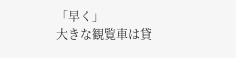「早く」
大きな観覧車は貸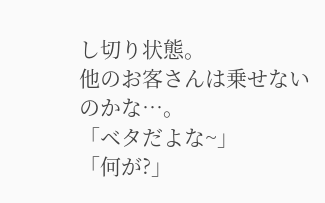し切り状態。
他のお客さんは乗せないのかな…。
「ベタだよな~」
「何が?」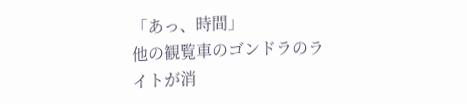「あっ、時間」
他の観覧車のゴンドラのライトが消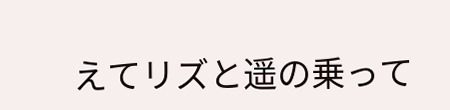えてリズと遥の乗って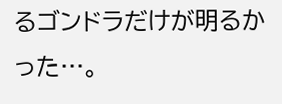るゴンドラだけが明るかった…。